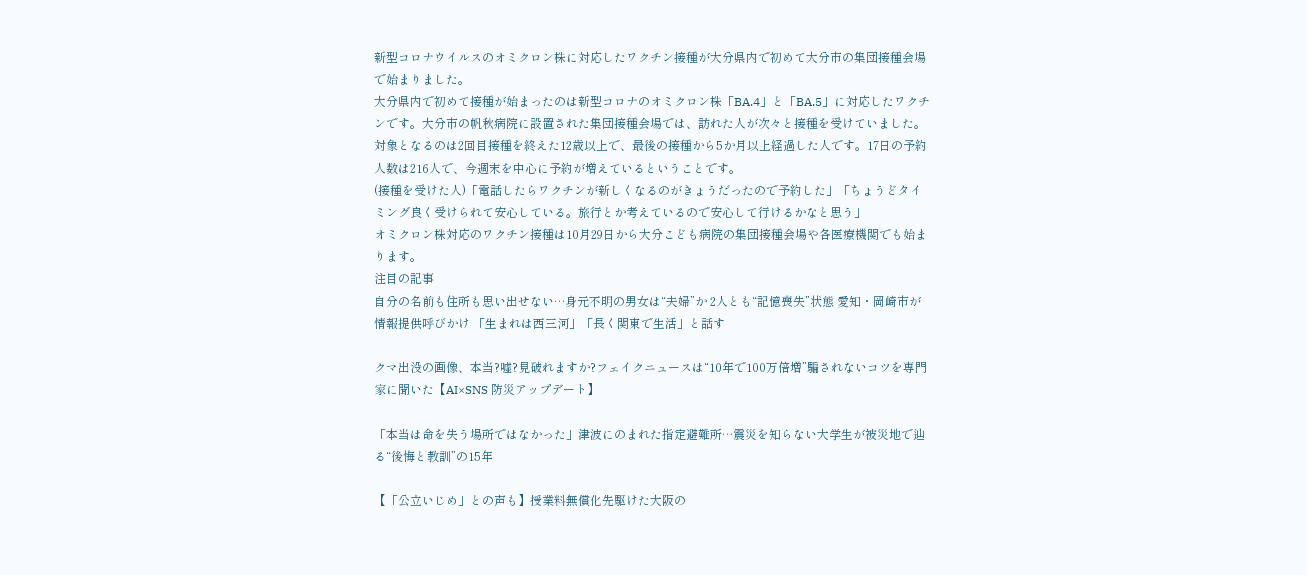新型コロナウイルスのオミクロン株に対応したワクチン接種が大分県内で初めて大分市の集団接種会場で始まりました。
大分県内で初めて接種が始まったのは新型コロナのオミクロン株「BA.4」と「BA.5」に対応したワクチンです。大分市の帆秋病院に設置された集団接種会場では、訪れた人が次々と接種を受けていました。対象となるのは2回目接種を終えた12歳以上で、最後の接種から5か月以上経過した人です。17日の予約人数は216人で、今週末を中心に予約が増えているということです。
(接種を受けた人)「電話したらワクチンが新しくなるのがきょうだったので予約した」「ちょうどタイミング良く受けられて安心している。旅行とか考えているので安心して行けるかなと思う」
オミクロン株対応のワクチン接種は10月29日から大分こども病院の集団接種会場や各医療機関でも始まります。
注目の記事
自分の名前も住所も思い出せない…身元不明の男女は“夫婦”か 2人とも“記憶喪失”状態 愛知・岡崎市が情報提供呼びかけ 「生まれは西三河」「長く関東で生活」と話す

クマ出没の画像、本当?嘘?見破れますか?フェイクニュースは“10年で100万倍増”騙されないコツを専門家に聞いた【AI×SNS 防災アップデート】

「本当は命を失う場所ではなかった」津波にのまれた指定避難所…震災を知らない大学生が被災地で辿る“後悔と教訓”の15年

【「公立いじめ」との声も】授業料無償化先駆けた大阪の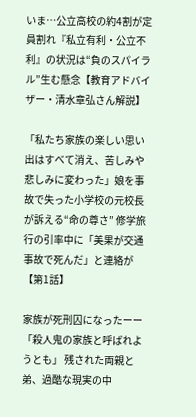いま…公立高校の約4割が定員割れ『私立有利・公立不利』の状況は“負のスパイラル”生む懸念【教育アドバイザー・清水章弘さん解説】

「私たち家族の楽しい思い出はすべて消え、苦しみや悲しみに変わった」娘を事故で失った小学校の元校長が訴える“命の尊さ” 修学旅行の引率中に「美果が交通事故で死んだ」と連絡が【第1話】

家族が死刑囚になったーー「殺人鬼の家族と呼ばれようとも」 残された両親と弟、過酷な現実の中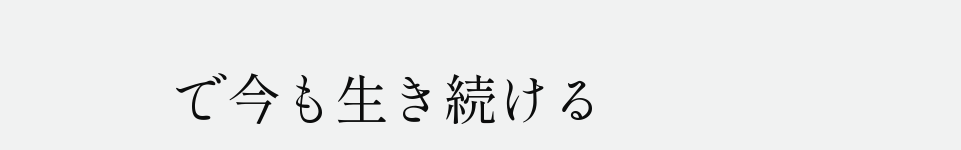で今も生き続ける